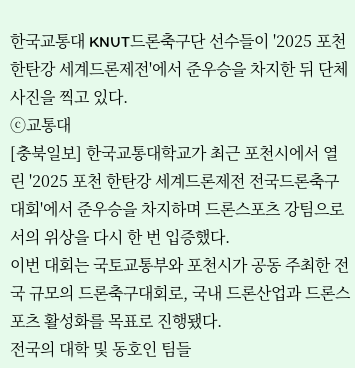한국교통대 KNUT드론축구단 선수들이 '2025 포천 한탄강 세계드론제전'에서 준우승을 차지한 뒤 단체사진을 찍고 있다.
ⓒ교통대
[충북일보] 한국교통대학교가 최근 포천시에서 열린 '2025 포천 한탄강 세계드론제전 전국드론축구대회'에서 준우승을 차지하며 드론스포츠 강팀으로서의 위상을 다시 한 번 입증했다.
이번 대회는 국토교통부와 포천시가 공동 주최한 전국 규모의 드론축구대회로, 국내 드론산업과 드론스포츠 활성화를 목표로 진행됐다.
전국의 대학 및 동호인 팀들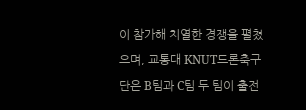이 참가해 치열한 경쟁을 펼쳤으며, 교통대 KNUT드론축구단은 B팀과 C팀 두 팀이 출전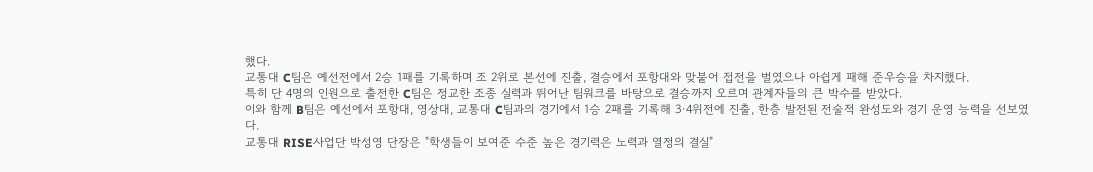했다.
교통대 C팀은 예선전에서 2승 1패를 기록하며 조 2위로 본선에 진출, 결승에서 포항대와 맞붙어 접전을 벌였으나 아쉽게 패해 준우승을 차지했다.
특히 단 4명의 인원으로 출전한 C팀은 정교한 조종 실력과 뛰어난 팀워크를 바탕으로 결승까지 오르며 관계자들의 큰 박수를 받았다.
이와 함께 B팀은 예선에서 포항대, 영상대, 교통대 C팀과의 경기에서 1승 2패를 기록해 3·4위전에 진출, 한층 발전된 전술적 완성도와 경기 운영 능력을 선보였다.
교통대 RISE사업단 박성영 단장은 "학생들이 보여준 수준 높은 경기력은 노력과 열정의 결실"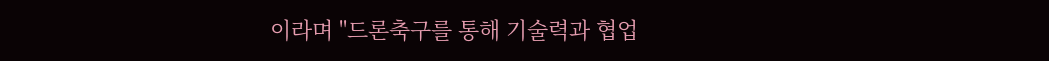이라며 "드론축구를 통해 기술력과 협업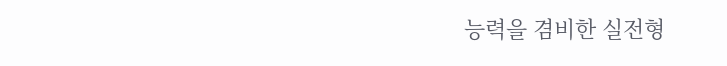능력을 겸비한 실전형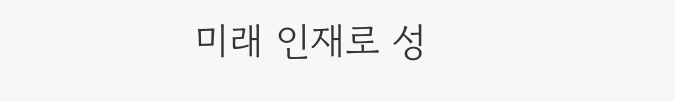미래 인재로 성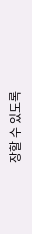장할 수 있도록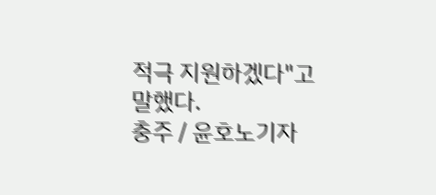적극 지원하겠다"고 말했다.
충주 / 윤호노기자